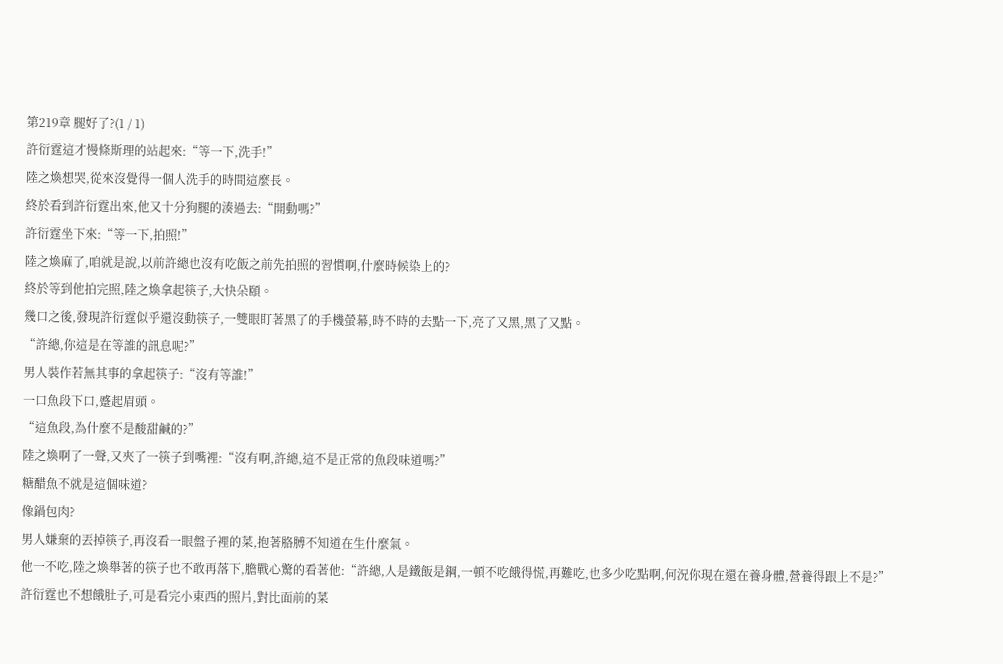第219章 腿好了?(1 / 1)
許衍霆這才慢條斯理的站起來:“等一下,洗手!”
陸之煥想哭,從來沒覺得一個人洗手的時間這麼長。
終於看到許衍霆出來,他又十分狗腿的湊過去:“開動嗎?”
許衍霆坐下來:“等一下,拍照!”
陸之煥麻了,咱就是說,以前許總也沒有吃飯之前先拍照的習慣啊,什麼時候染上的?
終於等到他拍完照,陸之煥拿起筷子,大快朵頤。
幾口之後,發現許衍霆似乎還沒動筷子,一雙眼盯著黑了的手機螢幕,時不時的去點一下,亮了又黑,黑了又點。
“許總,你這是在等誰的訊息呢?”
男人裝作若無其事的拿起筷子:“沒有等誰!”
一口魚段下口,蹙起眉頭。
“這魚段,為什麼不是酸甜鹹的?”
陸之煥啊了一聲,又夾了一筷子到嘴裡:“沒有啊,許總,這不是正常的魚段味道嗎?”
糖醋魚不就是這個味道?
像鍋包肉?
男人嫌棄的丟掉筷子,再沒看一眼盤子裡的菜,抱著胳膊不知道在生什麼氣。
他一不吃,陸之煥舉著的筷子也不敢再落下,膽戰心驚的看著他:“許總,人是鐵飯是鋼,一頓不吃餓得慌,再難吃,也多少吃點啊,何況你現在還在養身體,營養得跟上不是?”
許衍霆也不想餓肚子,可是看完小東西的照片,對比面前的菜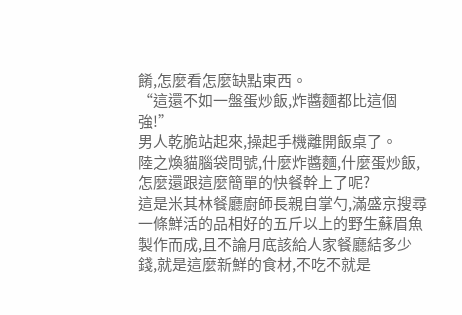餚,怎麼看怎麼缺點東西。
“這還不如一盤蛋炒飯,炸醬麵都比這個強!”
男人乾脆站起來,操起手機離開飯桌了。
陸之煥貓腦袋問號,什麼炸醬麵,什麼蛋炒飯,怎麼還跟這麼簡單的快餐幹上了呢?
這是米其林餐廳廚師長親自掌勺,滿盛京搜尋一條鮮活的品相好的五斤以上的野生蘇眉魚製作而成,且不論月底該給人家餐廳結多少錢,就是這麼新鮮的食材,不吃不就是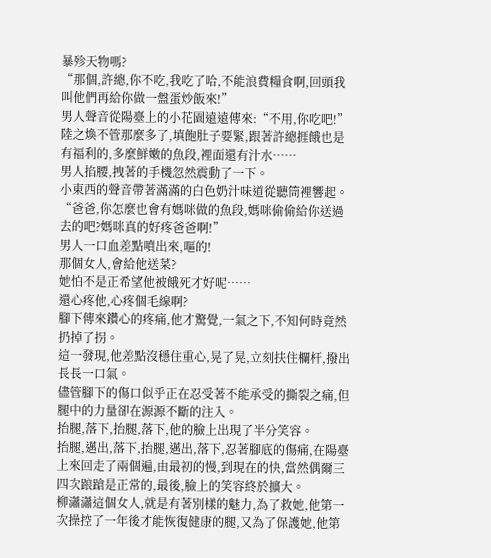暴殄天物嗎?
“那個,許總,你不吃,我吃了哈,不能浪費糧食啊,回頭我叫他們再給你做一盤蛋炒飯來!”
男人聲音從陽臺上的小花園遠遠傳來:“不用,你吃吧!”
陸之煥不管那麼多了,填飽肚子要緊,跟著許總捱餓也是有福利的,多麼鮮嫩的魚段,裡面還有汁水……
男人掐腰,拽著的手機忽然震動了一下。
小東西的聲音帶著滿滿的白色奶汁味道從聽筒裡響起。
“爸爸,你怎麼也會有媽咪做的魚段,媽咪偷偷給你送過去的吧?媽咪真的好疼爸爸啊!”
男人一口血差點噴出來,嘔的!
那個女人,會給他送菜?
她怕不是正希望他被餓死才好呢……
還心疼他,心疼個毛線啊?
腳下傳來鑽心的疼痛,他才驚覺,一氣之下,不知何時竟然扔掉了拐。
這一發現,他差點沒穩住重心,晃了晃,立刻扶住欄杆,撥出長長一口氣。
儘管腳下的傷口似乎正在忍受著不能承受的撕裂之痛,但腿中的力量卻在源源不斷的注入。
抬腿,落下,抬腿,落下,他的臉上出現了半分笑容。
抬腿,邁出,落下,抬腿,邁出,落下,忍著腳底的傷痛,在陽臺上來回走了兩個遍,由最初的慢,到現在的快,當然偶爾三四次踉蹌是正常的,最後,臉上的笑容終於擴大。
柳瀟瀟這個女人,就是有著別樣的魅力,為了救她,他第一次操控了一年後才能恢復健康的腿,又為了保護她,他第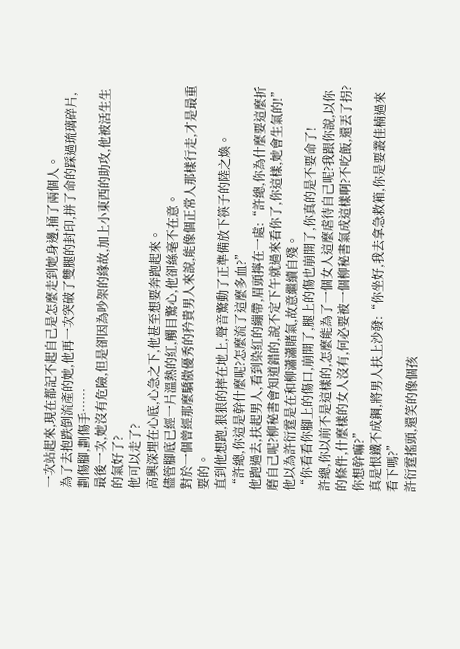一次站起來,現在都記不起自己是怎麼走到她身邊,捅了兩個人。
為了去抱跌倒流產的她,他再一次突破了雙腿的封印,拼了命的踩過琉璃碎片,劃傷腳,劃傷手……
最後一次,她沒有危險,但是卻因為吵架的緣故,加上小東西的助攻,他被活生生的氣好了?
他可以走了?
高興深埋在心底,心急之下,他甚至想要奔跑起來。
儘管腳底已經一片溫熱的紅,觸目驚心,他卻絲毫不在意。
對於一個曾經那麼驕傲優秀的矜貴男人來說,能像個正常人那樣行走,才是最重要的。
直到他想跑,狠狠的摔在地上,聲音驚動了正準備放下筷子的陸之煥。
“許總,你這是幹什麼呢?怎麼流了這麼多血?”
他跑過去,扶起男人,看到染紅的繃帶,眉頭擰在一處:“許總,你為什麼要這麼折磨自己呢?柳秘書會知道錯的,說不定下午就過來看你了,你這樣,她會生氣的!”
他以為許衍霆是在和柳瀟瀟賭氣,故意繼續自殘。
“你看看你腳上的傷口,崩開了,腿上的傷也崩開了,你真的是不要命了!
許總,你以前不是這樣的,怎麼能為了一個女人這麼虐待自己呢?我跟你說,以你的條件,什麼樣的女人沒有,何必要被一個柳秘書氣成這樣啊?不吃飯,還丟了拐?你想幹嘛?”
真是恨鐵不成鋼,將男人扶上沙發:“你坐好,我去拿急救箱,你是要叢佳楠過來看下嗎?”
許衍霆搖頭,還笑的像個孩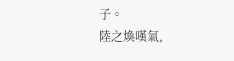子。
陸之煥嘆氣,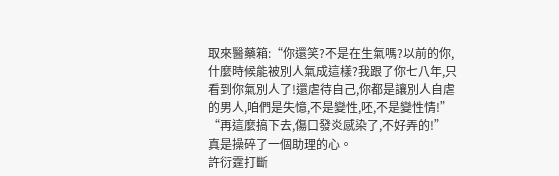取來醫藥箱:“你還笑?不是在生氣嗎?以前的你,什麼時候能被別人氣成這樣?我跟了你七八年,只看到你氣別人了!還虐待自己,你都是讓別人自虐的男人,咱們是失憶,不是變性,呸,不是變性情!”
“再這麼搞下去,傷口發炎感染了,不好弄的!”
真是操碎了一個助理的心。
許衍霆打斷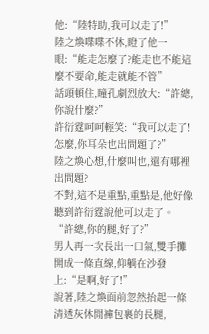他:“陸特助,我可以走了!”
陸之煥喋喋不休,瞪了他一眼:“能走怎麼了?能走也不能這麼不要命,能走就能不管”
話頭頓住,瞳孔劇烈放大:“許總,你說什麼?”
許衍霆呵呵輕笑:“我可以走了!怎麼,你耳朵也出問題了?”
陸之煥心想,什麼叫也,還有哪裡出問題?
不對,這不是重點,重點是,他好像聽到許衍霆說他可以走了。
“許總,你的腿,好了?”
男人再一次長出一口氣,雙手攤開成一條直線,仰躺在沙發上:“是啊,好了!”
說著,陸之煥面前忽然抬起一條清透灰休閒褲包裹的長腿,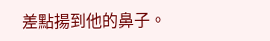差點揚到他的鼻子。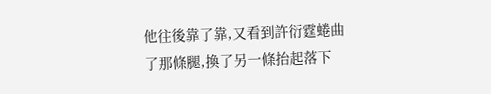他往後靠了靠,又看到許衍霆蜷曲了那條腿,換了另一條抬起落下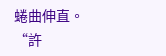蜷曲伸直。
“許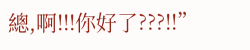總,啊!!!你好了???!!”